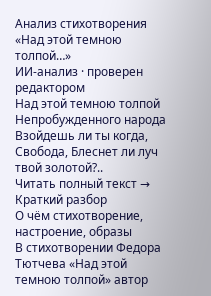Анализ стихотворения «Над этой темною толпой…»
ИИ-анализ · проверен редактором
Над этой темною толпой Непробужденного народа Взойдешь ли ты когда, Свобода, Блеснет ли луч твой золотой?..
Читать полный текст →
Краткий разбор
О чём стихотворение, настроение, образы
В стихотворении Федора Тютчева «Над этой темною толпой» автор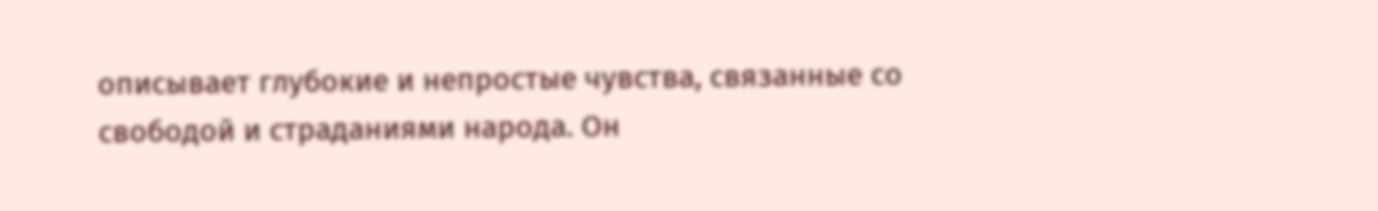описывает глубокие и непростые чувства, связанные со свободой и страданиями народа. Он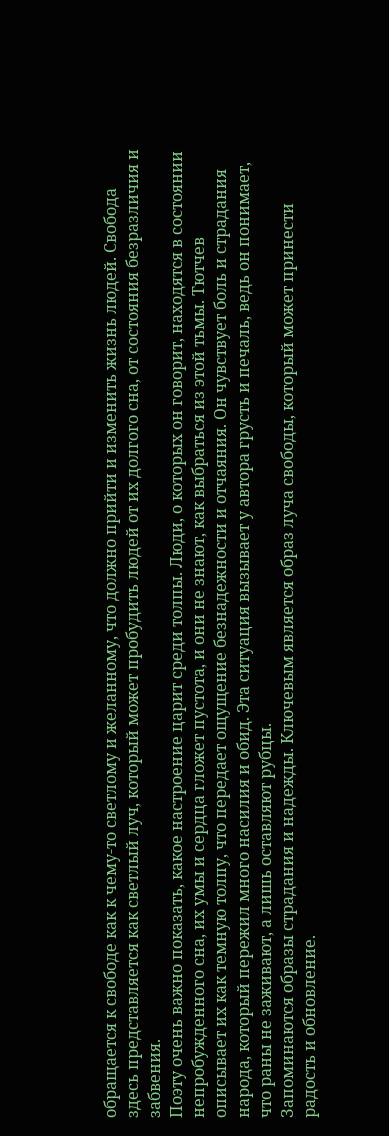обращается к свободе как к чему-то светлому и желанному, что должно прийти и изменить жизнь людей. Свобода здесь представляется как светлый луч, который может пробудить людей от их долгого сна, от состояния безразличия и забвения.
Поэту очень важно показать, какое настроение царит среди толпы. Люди, о которых он говорит, находятся в состоянии непробужденного сна, их умы и сердца гложет пустота, и они не знают, как выбраться из этой тьмы. Тютчев описывает их как темную толпу, что передает ощущение безнадежности и отчаяния. Он чувствует боль и страдания народа, который пережил много насилия и обид. Эта ситуация вызывает у автора грусть и печаль, ведь он понимает, что раны не заживают, а лишь оставляют рубцы.
Запоминаются образы страдания и надежды. Ключевым является образ луча свободы, который может принести радость и обновление.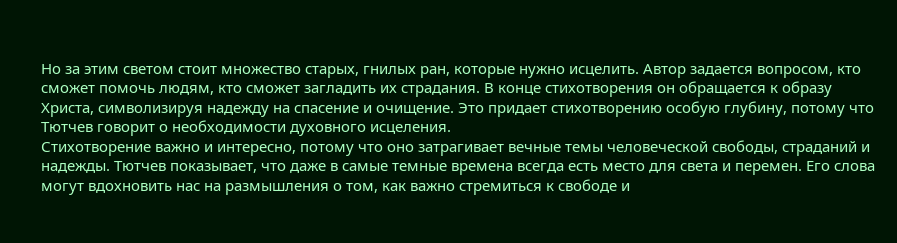Но за этим светом стоит множество старых, гнилых ран, которые нужно исцелить. Автор задается вопросом, кто сможет помочь людям, кто сможет загладить их страдания. В конце стихотворения он обращается к образу Христа, символизируя надежду на спасение и очищение. Это придает стихотворению особую глубину, потому что Тютчев говорит о необходимости духовного исцеления.
Стихотворение важно и интересно, потому что оно затрагивает вечные темы человеческой свободы, страданий и надежды. Тютчев показывает, что даже в самые темные времена всегда есть место для света и перемен. Его слова могут вдохновить нас на размышления о том, как важно стремиться к свободе и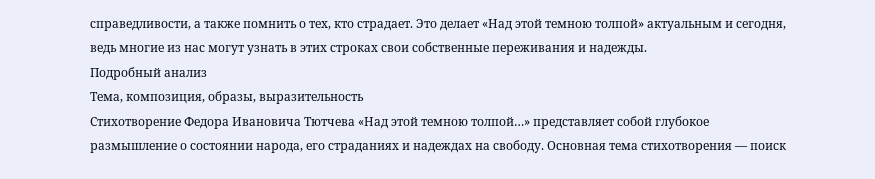справедливости, а также помнить о тех, кто страдает. Это делает «Над этой темною толпой» актуальным и сегодня, ведь многие из нас могут узнать в этих строках свои собственные переживания и надежды.
Подробный анализ
Тема, композиция, образы, выразительность
Стихотворение Федора Ивановича Тютчева «Над этой темною толпой…» представляет собой глубокое размышление о состоянии народа, его страданиях и надеждах на свободу. Основная тема стихотворения — поиск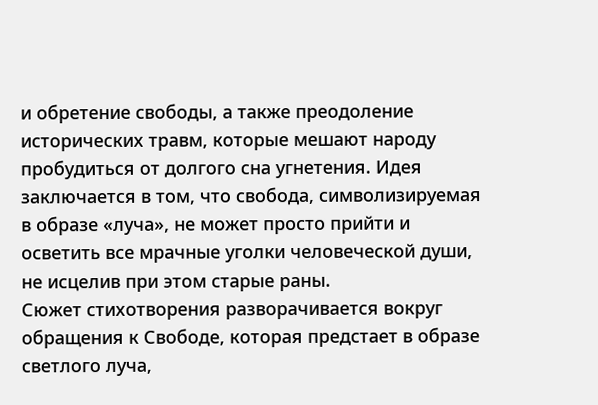и обретение свободы, а также преодоление исторических травм, которые мешают народу пробудиться от долгого сна угнетения. Идея заключается в том, что свобода, символизируемая в образе «луча», не может просто прийти и осветить все мрачные уголки человеческой души, не исцелив при этом старые раны.
Сюжет стихотворения разворачивается вокруг обращения к Свободе, которая предстает в образе светлого луча,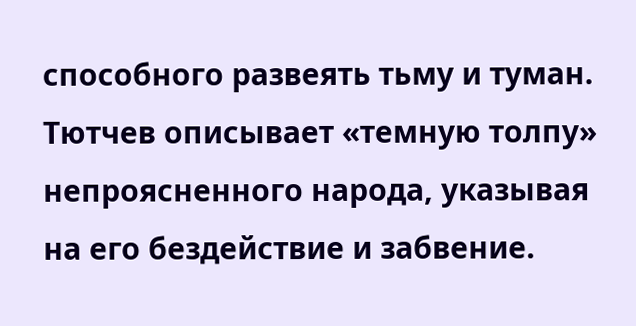способного развеять тьму и туман. Тютчев описывает «темную толпу» непроясненного народа, указывая на его бездействие и забвение.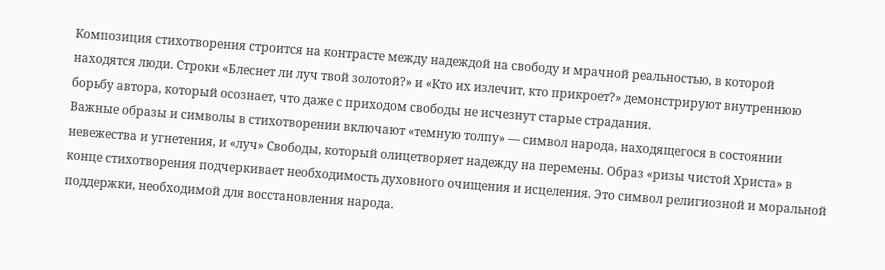Композиция стихотворения строится на контрасте между надеждой на свободу и мрачной реальностью, в которой находятся люди. Строки «Блеснет ли луч твой золотой?» и «Кто их излечит, кто прикроет?» демонстрируют внутреннюю борьбу автора, который осознает, что даже с приходом свободы не исчезнут старые страдания.
Важные образы и символы в стихотворении включают «темную толпу» — символ народа, находящегося в состоянии невежества и угнетения, и «луч» Свободы, который олицетворяет надежду на перемены. Образ «ризы чистой Христа» в конце стихотворения подчеркивает необходимость духовного очищения и исцеления. Это символ религиозной и моральной поддержки, необходимой для восстановления народа.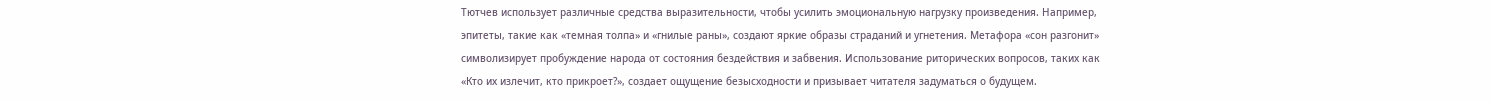Тютчев использует различные средства выразительности, чтобы усилить эмоциональную нагрузку произведения. Например, эпитеты, такие как «темная толпа» и «гнилые раны», создают яркие образы страданий и угнетения. Метафора «сон разгонит» символизирует пробуждение народа от состояния бездействия и забвения. Использование риторических вопросов, таких как «Кто их излечит, кто прикроет?», создает ощущение безысходности и призывает читателя задуматься о будущем.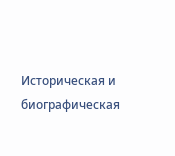Историческая и биографическая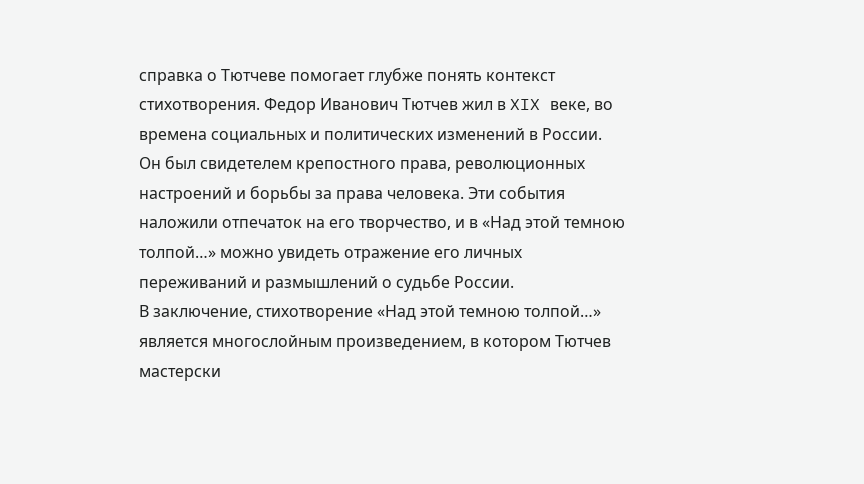справка о Тютчеве помогает глубже понять контекст стихотворения. Федор Иванович Тютчев жил в XIX веке, во времена социальных и политических изменений в России. Он был свидетелем крепостного права, революционных настроений и борьбы за права человека. Эти события наложили отпечаток на его творчество, и в «Над этой темною толпой…» можно увидеть отражение его личных переживаний и размышлений о судьбе России.
В заключение, стихотворение «Над этой темною толпой…» является многослойным произведением, в котором Тютчев мастерски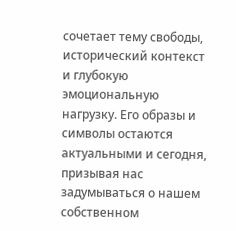сочетает тему свободы, исторический контекст и глубокую эмоциональную нагрузку. Его образы и символы остаются актуальными и сегодня, призывая нас задумываться о нашем собственном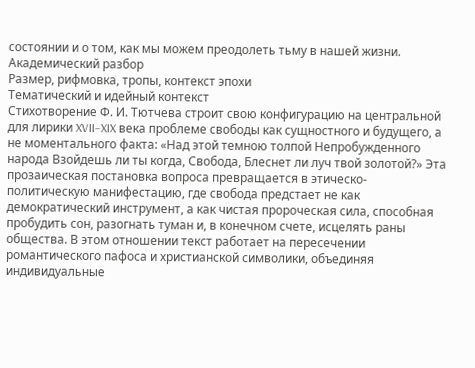состоянии и о том, как мы можем преодолеть тьму в нашей жизни.
Академический разбор
Размер, рифмовка, тропы, контекст эпохи
Тематический и идейный контекст
Стихотворение Ф. И. Тютчева строит свою конфигурацию на центральной для лирики XVII–XIX века проблеме свободы как сущностного и будущего, а не моментального факта: «Над этой темною толпой Непробужденного народа Взойдешь ли ты когда, Свобода, Блеснет ли луч твой золотой?» Эта прозаическая постановка вопроса превращается в этическо-политическую манифестацию, где свобода предстает не как демократический инструмент, а как чистая пророческая сила, способная пробудить сон, разогнать туман и, в конечном счете, исцелять раны общества. В этом отношении текст работает на пересечении романтического пафоса и христианской символики, объединяя индивидуальные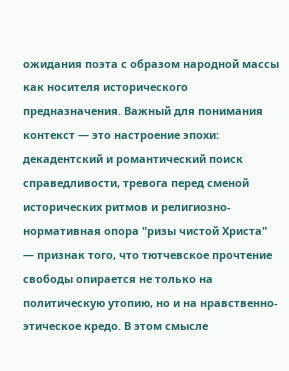ожидания поэта с образом народной массы как носителя исторического предназначения. Важный для понимания контекст — это настроение эпохи: декадентский и романтический поиск справедливости, тревога перед сменой исторических ритмов и религиозно-нормативная опора "ризы чистой Христа" — признак того, что тютчевское прочтение свободы опирается не только на политическую утопию, но и на нравственно-этическое кредо. В этом смысле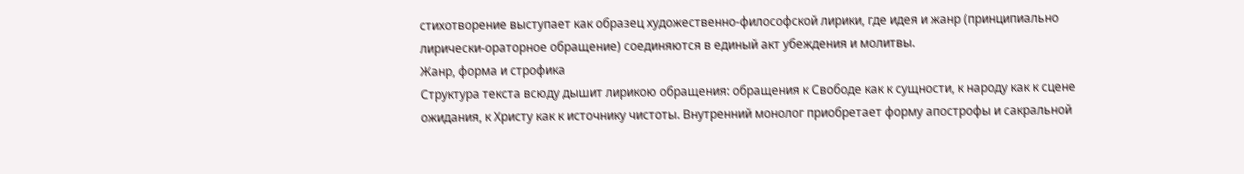стихотворение выступает как образец художественно-философской лирики, где идея и жанр (принципиально лирически-ораторное обращение) соединяются в единый акт убеждения и молитвы.
Жанр, форма и строфика
Структура текста всюду дышит лирикою обращения: обращения к Свободе как к сущности, к народу как к сцене ожидания, к Христу как к источнику чистоты. Внутренний монолог приобретает форму апострофы и сакральной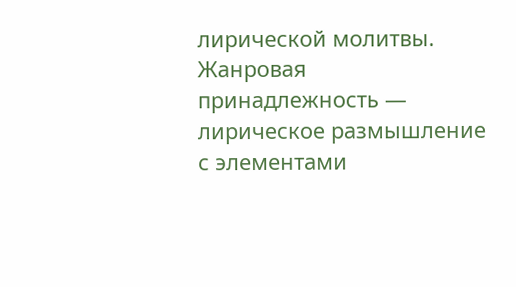лирической молитвы. Жанровая принадлежность — лирическое размышление с элементами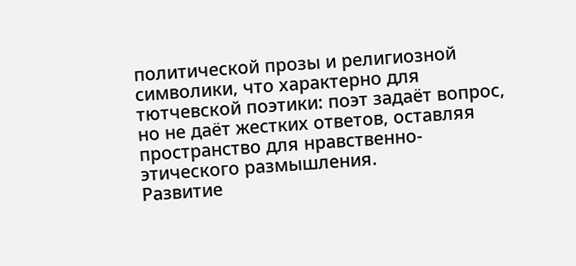политической прозы и религиозной символики, что характерно для тютчевской поэтики: поэт задаёт вопрос, но не даёт жестких ответов, оставляя пространство для нравственно-этического размышления.
Развитие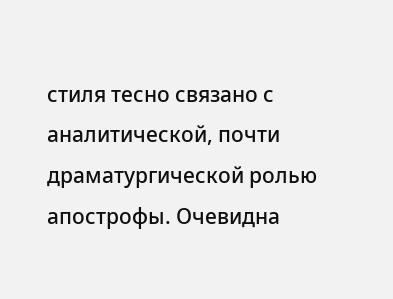стиля тесно связано с аналитической, почти драматургической ролью апострофы. Очевидна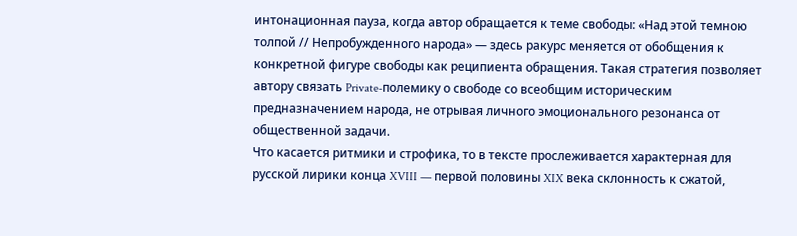интонационная пауза, когда автор обращается к теме свободы: «Над этой темною толпой // Непробужденного народа» — здесь ракурс меняется от обобщения к конкретной фигуре свободы как реципиента обращения. Такая стратегия позволяет автору связать Private-полемику о свободе со всеобщим историческим предназначением народа, не отрывая личного эмоционального резонанса от общественной задачи.
Что касается ритмики и строфика, то в тексте прослеживается характерная для русской лирики конца XVIII — первой половины XIX века склонность к сжатой,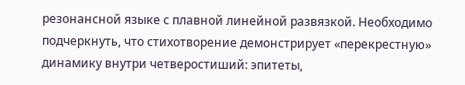резонансной языке с плавной линейной развязкой. Необходимо подчеркнуть, что стихотворение демонстрирует «перекрестную» динамику внутри четверостиший: эпитеты,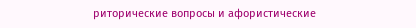риторические вопросы и афористические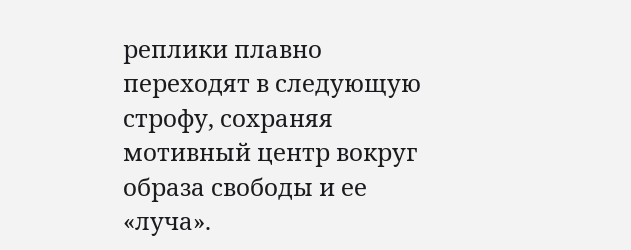реплики плавно переходят в следующую строфу, сохраняя мотивный центр вокруг образа свободы и ее «луча».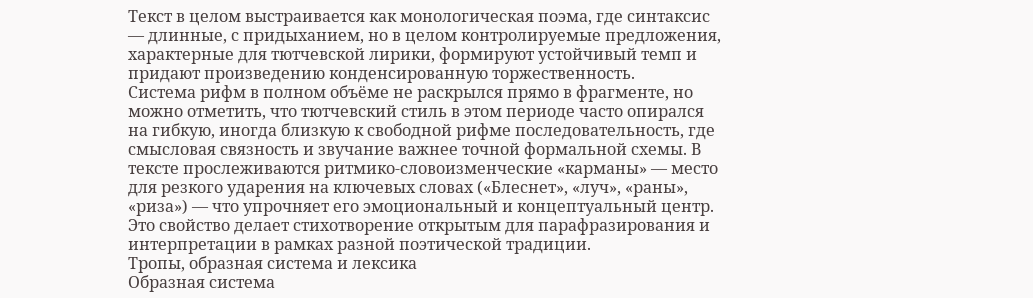Текст в целом выстраивается как монологическая поэма, где синтаксис — длинные, с придыханием, но в целом контролируемые предложения, характерные для тютчевской лирики, формируют устойчивый темп и придают произведению конденсированную торжественность.
Система рифм в полном объёме не раскрылся прямо в фрагменте, но можно отметить, что тютчевский стиль в этом периоде часто опирался на гибкую, иногда близкую к свободной рифме последовательность, где смысловая связность и звучание важнее точной формальной схемы. В тексте прослеживаются ритмико-словоизменческие «карманы» — место для резкого ударения на ключевых словах («Блеснет», «луч», «раны», «риза») — что упрочняет его эмоциональный и концептуальный центр. Это свойство делает стихотворение открытым для парафразирования и интерпретации в рамках разной поэтической традиции.
Тропы, образная система и лексика
Образная система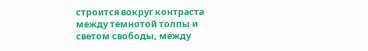строится вокруг контраста между темнотой толпы и светом свободы, между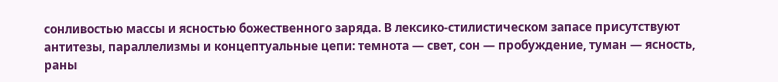сонливостью массы и ясностью божественного заряда. В лексико-стилистическом запасе присутствуют антитезы, параллелизмы и концептуальные цепи: темнота — свет, сон — пробуждение, туман — ясность, раны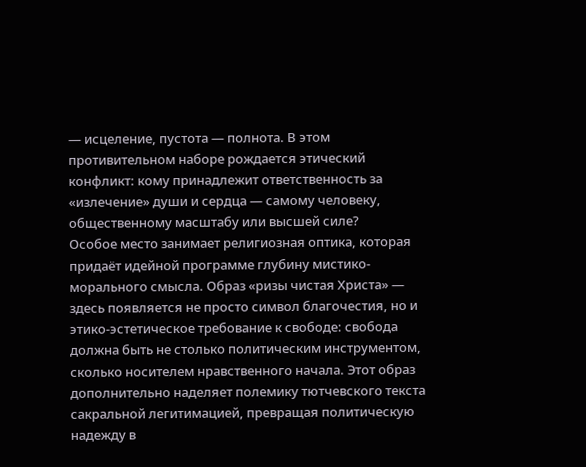— исцеление, пустота — полнота. В этом противительном наборе рождается этический конфликт: кому принадлежит ответственность за «излечение» души и сердца — самому человеку, общественному масштабу или высшей силе?
Особое место занимает религиозная оптика, которая придаёт идейной программе глубину мистико-морального смысла. Образ «ризы чистая Христа» — здесь появляется не просто символ благочестия, но и этико-эстетическое требование к свободе: свобода должна быть не столько политическим инструментом, сколько носителем нравственного начала. Этот образ дополнительно наделяет полемику тютчевского текста сакральной легитимацией, превращая политическую надежду в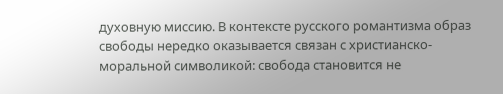духовную миссию. В контексте русского романтизма образ свободы нередко оказывается связан с христианско-моральной символикой: свобода становится не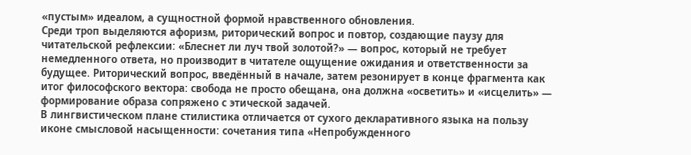«пустым» идеалом, а сущностной формой нравственного обновления.
Среди троп выделяются афоризм, риторический вопрос и повтор, создающие паузу для читательской рефлексии: «Блеснет ли луч твой золотой?» — вопрос, который не требует немедленного ответа, но производит в читателе ощущение ожидания и ответственности за будущее. Риторический вопрос, введённый в начале, затем резонирует в конце фрагмента как итог философского вектора: свобода не просто обещана, она должна «осветить» и «исцелить» — формирование образа сопряжено с этической задачей.
В лингвистическом плане стилистика отличается от сухого декларативного языка на пользу иконе смысловой насыщенности: сочетания типа «Непробужденного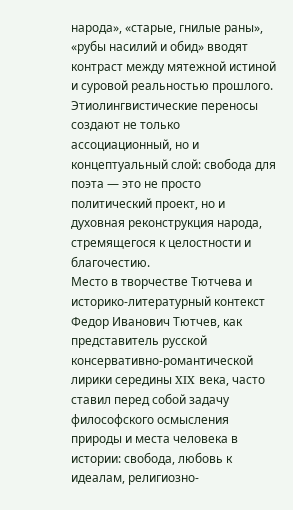народа», «старые, гнилые раны», «рубы насилий и обид» вводят контраст между мятежной истиной и суровой реальностью прошлого. Этиолингвистические переносы создают не только ассоциационный, но и концептуальный слой: свобода для поэта — это не просто политический проект, но и духовная реконструкция народа, стремящегося к целостности и благочестию.
Место в творчестве Тютчева и историко-литературный контекст
Федор Иванович Тютчев, как представитель русской консервативно-романтической лирики середины XIX века, часто ставил перед собой задачу философского осмысления природы и места человека в истории: свобода, любовь к идеалам, религиозно-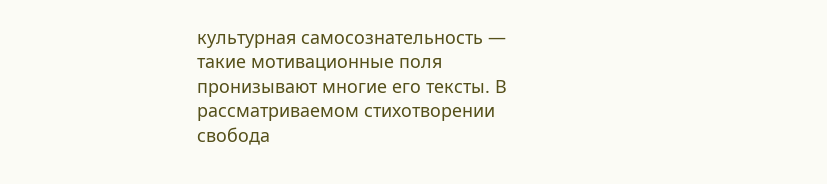культурная самосознательность — такие мотивационные поля пронизывают многие его тексты. В рассматриваемом стихотворении свобода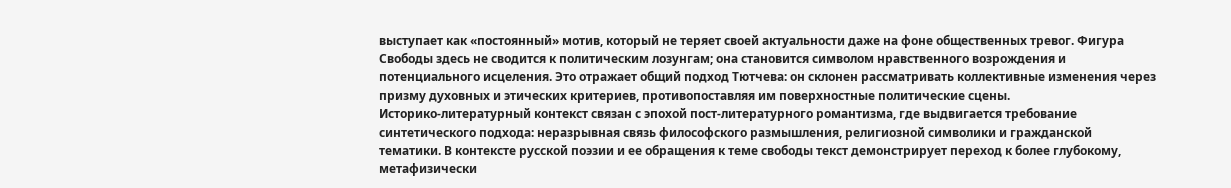выступает как «постоянный» мотив, который не теряет своей актуальности даже на фоне общественных тревог. Фигура Свободы здесь не сводится к политическим лозунгам; она становится символом нравственного возрождения и потенциального исцеления. Это отражает общий подход Тютчева: он склонен рассматривать коллективные изменения через призму духовных и этических критериев, противопоставляя им поверхностные политические сцены.
Историко-литературный контекст связан с эпохой пост-литературного романтизма, где выдвигается требование синтетического подхода: неразрывная связь философского размышления, религиозной символики и гражданской тематики. В контексте русской поэзии и ее обращения к теме свободы текст демонстрирует переход к более глубокому, метафизически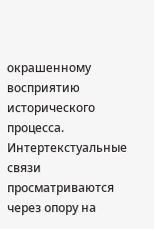окрашенному восприятию исторического процесса. Интертекстуальные связи просматриваются через опору на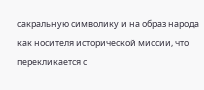сакральную символику и на образ народа как носителя исторической миссии, что перекликается с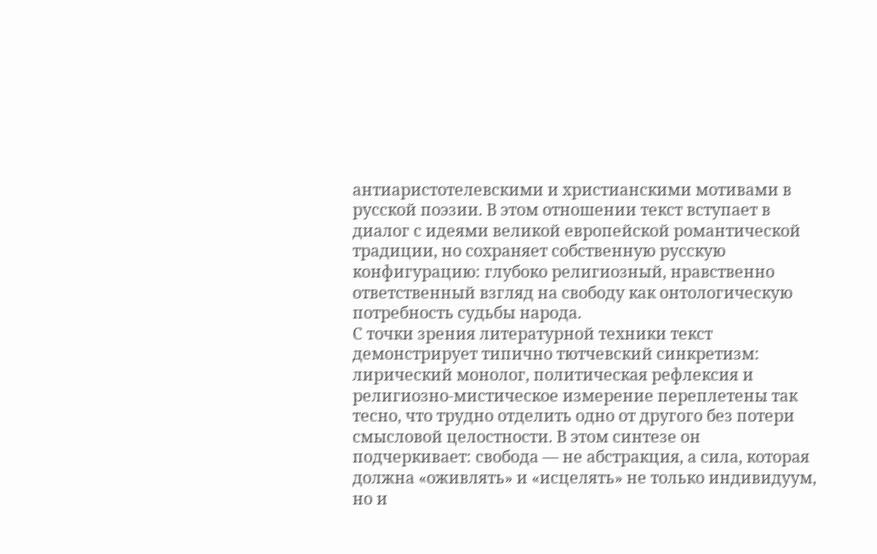антиаристотелевскими и христианскими мотивами в русской поэзии. В этом отношении текст вступает в диалог с идеями великой европейской романтической традиции, но сохраняет собственную русскую конфигурацию: глубоко религиозный, нравственно ответственный взгляд на свободу как онтологическую потребность судьбы народа.
С точки зрения литературной техники текст демонстрирует типично тютчевский синкретизм: лирический монолог, политическая рефлексия и религиозно-мистическое измерение переплетены так тесно, что трудно отделить одно от другого без потери смысловой целостности. В этом синтезе он подчеркивает: свобода — не абстракция, а сила, которая должна «оживлять» и «исцелять» не только индивидуум, но и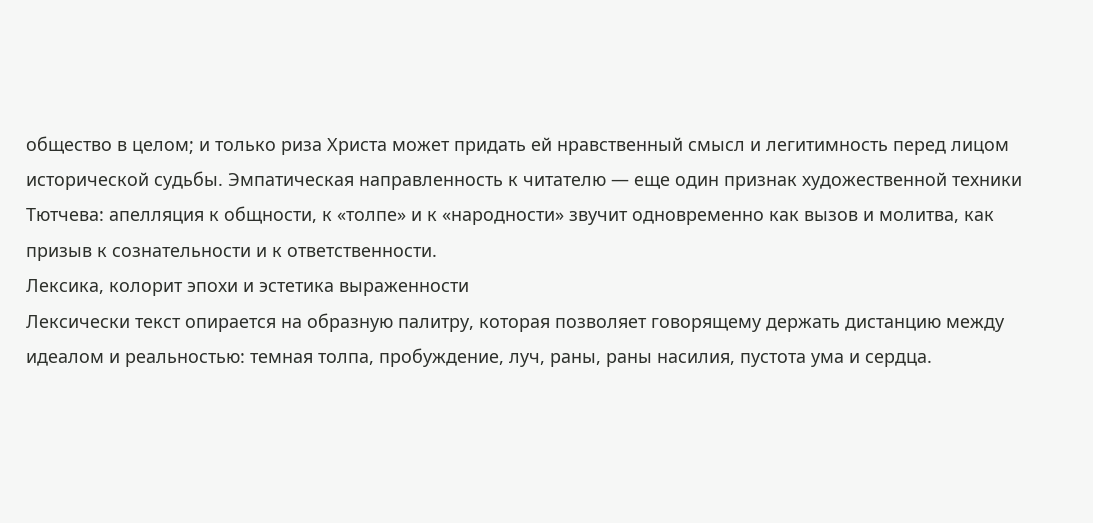общество в целом; и только риза Христа может придать ей нравственный смысл и легитимность перед лицом исторической судьбы. Эмпатическая направленность к читателю — еще один признак художественной техники Тютчева: апелляция к общности, к «толпе» и к «народности» звучит одновременно как вызов и молитва, как призыв к сознательности и к ответственности.
Лексика, колорит эпохи и эстетика выраженности
Лексически текст опирается на образную палитру, которая позволяет говорящему держать дистанцию между идеалом и реальностью: темная толпа, пробуждение, луч, раны, раны насилия, пустота ума и сердца.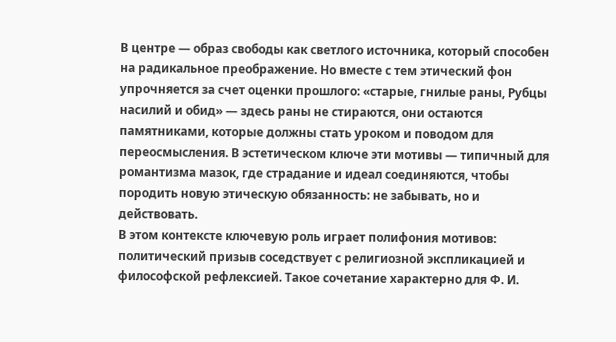В центре — образ свободы как светлого источника, который способен на радикальное преображение. Но вместе с тем этический фон упрочняется за счет оценки прошлого: «старые, гнилые раны, Рубцы насилий и обид» — здесь раны не стираются, они остаются памятниками, которые должны стать уроком и поводом для переосмысления. В эстетическом ключе эти мотивы — типичный для романтизма мазок, где страдание и идеал соединяются, чтобы породить новую этическую обязанность: не забывать, но и действовать.
В этом контексте ключевую роль играет полифония мотивов: политический призыв соседствует с религиозной экспликацией и философской рефлексией. Такое сочетание характерно для Ф. И.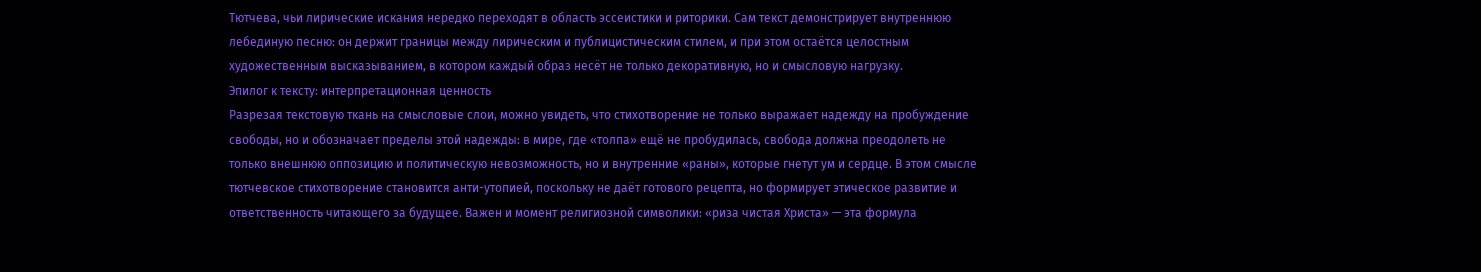Тютчева, чьи лирические искания нередко переходят в область эссеистики и риторики. Сам текст демонстрирует внутреннюю лебединую песню: он держит границы между лирическим и публицистическим стилем, и при этом остаётся целостным художественным высказыванием, в котором каждый образ несёт не только декоративную, но и смысловую нагрузку.
Эпилог к тексту: интерпретационная ценность
Разрезая текстовую ткань на смысловые слои, можно увидеть, что стихотворение не только выражает надежду на пробуждение свободы, но и обозначает пределы этой надежды: в мире, где «толпа» ещё не пробудилась, свобода должна преодолеть не только внешнюю оппозицию и политическую невозможность, но и внутренние «раны», которые гнетут ум и сердце. В этом смысле тютчевское стихотворение становится анти-утопией, поскольку не даёт готового рецепта, но формирует этическое развитие и ответственность читающего за будущее. Важен и момент религиозной символики: «риза чистая Христа» — эта формула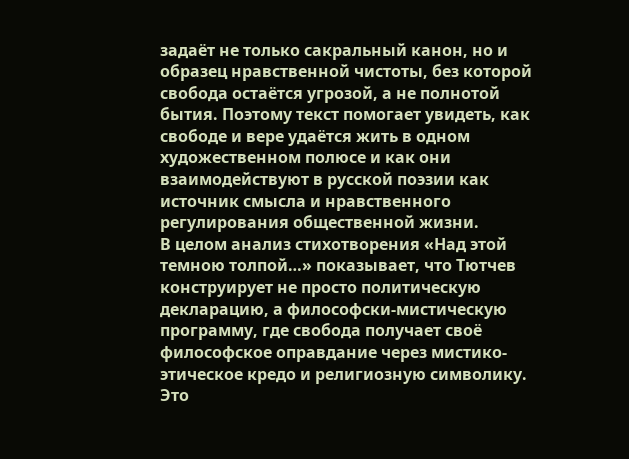задаёт не только сакральный канон, но и образец нравственной чистоты, без которой свобода остаётся угрозой, а не полнотой бытия. Поэтому текст помогает увидеть, как свободе и вере удаётся жить в одном художественном полюсе и как они взаимодействуют в русской поэзии как источник смысла и нравственного регулирования общественной жизни.
В целом анализ стихотворения «Над этой темною толпой…» показывает, что Тютчев конструирует не просто политическую декларацию, а философски-мистическую программу, где свобода получает своё философское оправдание через мистико-этическое кредо и религиозную символику. Это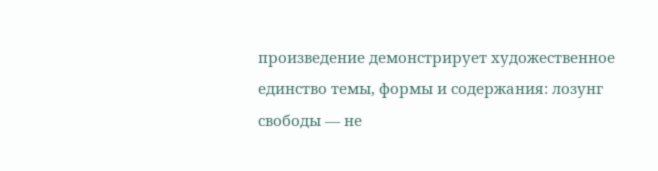произведение демонстрирует художественное единство темы, формы и содержания: лозунг свободы — не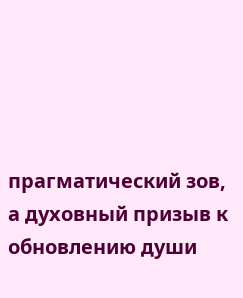прагматический зов, а духовный призыв к обновлению души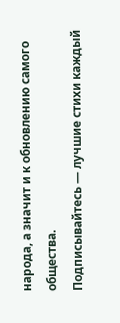народа, а значит и к обновлению самого общества.
Подписывайтесь — лучшие стихи каждый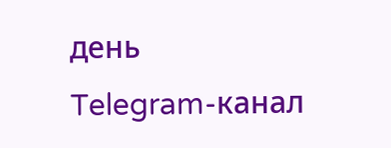день
Telegram-канал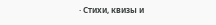· Стихи, квизы и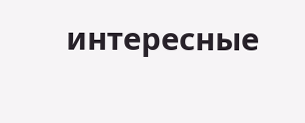интересные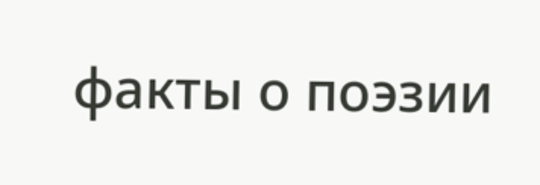факты о поэзии